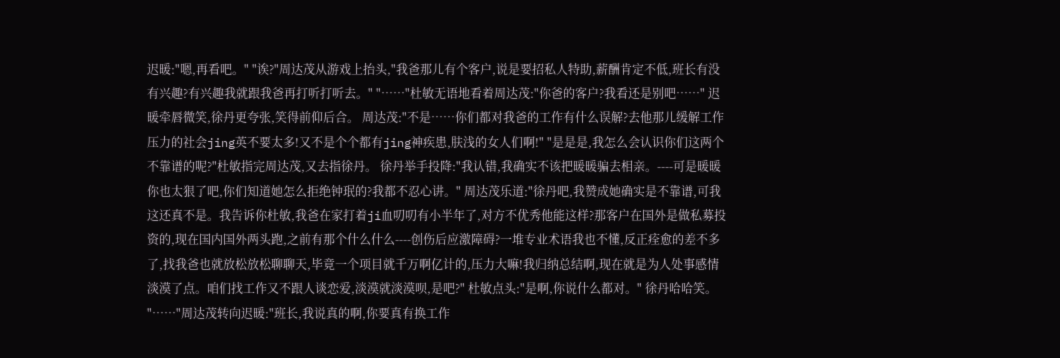迟暖:"嗯,再看吧。" "诶?"周达茂从游戏上抬头,"我爸那儿有个客户,说是要招私人特助,薪酬肯定不低,班长有没有兴趣?有兴趣我就跟我爸再打听打听去。" "……"杜敏无语地看着周达茂:"你爸的客户?我看还是别吧……" 迟暖牵唇微笑,徐丹更夸张,笑得前仰后合。 周达茂:"不是……你们都对我爸的工作有什么误解?去他那儿缓解工作压力的社会jing英不要太多!又不是个个都有jing神疾患,肤浅的女人们啊!" "是是是,我怎么会认识你们这两个不靠谱的呢?"杜敏指完周达茂,又去指徐丹。 徐丹举手投降:"我认错,我确实不该把暖暖骗去相亲。----可是暖暖你也太狠了吧,你们知道她怎么拒绝钟珉的?我都不忍心讲。" 周达茂乐道:"徐丹吧,我赞成她确实是不靠谱,可我这还真不是。我告诉你杜敏,我爸在家打着ji血叨叨有小半年了,对方不优秀他能这样?那客户在国外是做私募投资的,现在国内国外两头跑,之前有那个什么什么----创伤后应激障碍?一堆专业术语我也不懂,反正痊愈的差不多了,找我爸也就放松放松聊聊天,毕竟一个项目就千万啊亿计的,压力大嘛!我归纳总结啊,现在就是为人处事感情淡漠了点。咱们找工作又不跟人谈恋爱,淡漠就淡漠呗,是吧?" 杜敏点头:"是啊,你说什么都对。" 徐丹哈哈笑。 "……"周达茂转向迟暖:"班长,我说真的啊,你要真有换工作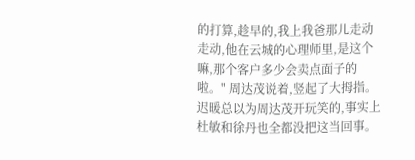的打算,趁早的,我上我爸那儿走动走动,他在云城的心理师里,是这个嘛,那个客户多少会卖点面子的啦。" 周达茂说着,竖起了大拇指。 迟暖总以为周达茂开玩笑的,事实上杜敏和徐丹也全都没把这当回事。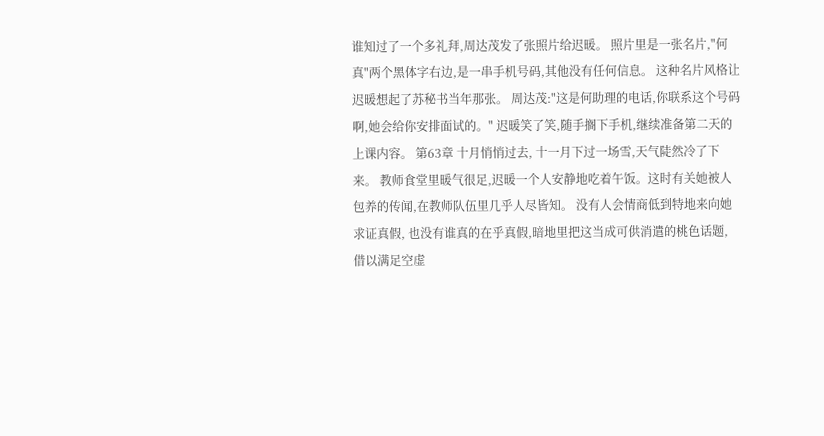谁知过了一个多礼拜,周达茂发了张照片给迟暖。 照片里是一张名片,"何真"两个黑体字右边,是一串手机号码,其他没有任何信息。 这种名片风格让迟暖想起了苏秘书当年那张。 周达茂:"这是何助理的电话,你联系这个号码啊,她会给你安排面试的。" 迟暖笑了笑,随手搁下手机,继续准备第二天的上课内容。 第63章 十月悄悄过去, 十一月下过一场雪,天气陡然冷了下来。 教师食堂里暖气很足,迟暖一个人安静地吃着午饭。这时有关她被人包养的传闻,在教师队伍里几乎人尽皆知。 没有人会情商低到特地来向她求证真假, 也没有谁真的在乎真假,暗地里把这当成可供消遣的桃色话题, 借以满足空虚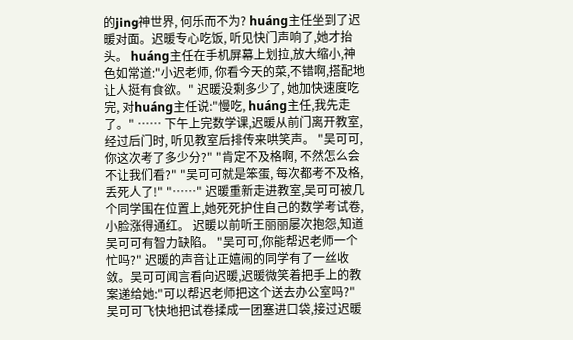的jing神世界, 何乐而不为? huáng主任坐到了迟暖对面。迟暖专心吃饭, 听见快门声响了,她才抬头。 huáng主任在手机屏幕上划拉,放大缩小,神色如常道:"小迟老师, 你看今天的菜,不错啊,搭配地让人挺有食欲。" 迟暖没剩多少了, 她加快速度吃完, 对huáng主任说:"慢吃, huáng主任,我先走了。" …… 下午上完数学课,迟暖从前门离开教室, 经过后门时, 听见教室后排传来哄笑声。 "吴可可, 你这次考了多少分?" "肯定不及格啊, 不然怎么会不让我们看?" "吴可可就是笨蛋, 每次都考不及格,丢死人了!" "……" 迟暖重新走进教室,吴可可被几个同学围在位置上,她死死护住自己的数学考试卷,小脸涨得通红。 迟暖以前听王丽丽屡次抱怨,知道吴可可有智力缺陷。 "吴可可,你能帮迟老师一个忙吗?" 迟暖的声音让正嬉闹的同学有了一丝收敛。吴可可闻言看向迟暖,迟暖微笑着把手上的教案递给她:"可以帮迟老师把这个送去办公室吗?" 吴可可飞快地把试卷揉成一团塞进口袋,接过迟暖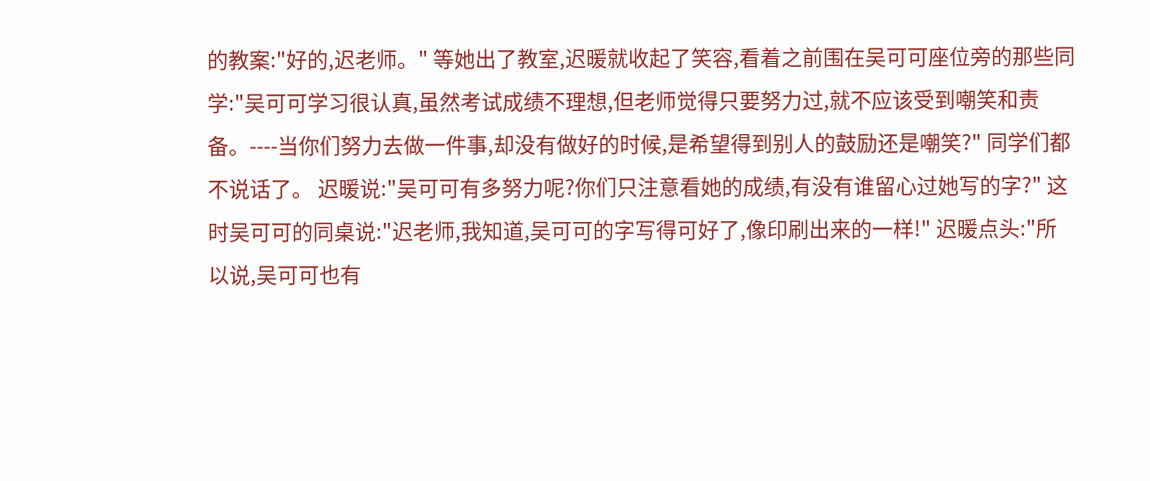的教案:"好的,迟老师。" 等她出了教室,迟暖就收起了笑容,看着之前围在吴可可座位旁的那些同学:"吴可可学习很认真,虽然考试成绩不理想,但老师觉得只要努力过,就不应该受到嘲笑和责备。----当你们努力去做一件事,却没有做好的时候,是希望得到别人的鼓励还是嘲笑?" 同学们都不说话了。 迟暖说:"吴可可有多努力呢?你们只注意看她的成绩,有没有谁留心过她写的字?" 这时吴可可的同桌说:"迟老师,我知道,吴可可的字写得可好了,像印刷出来的一样!" 迟暖点头:"所以说,吴可可也有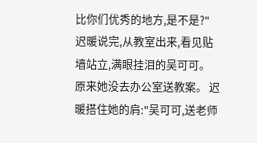比你们优秀的地方,是不是?" 迟暖说完,从教室出来,看见贴墙站立,满眼挂泪的吴可可。 原来她没去办公室送教案。 迟暖搭住她的肩:"吴可可,送老师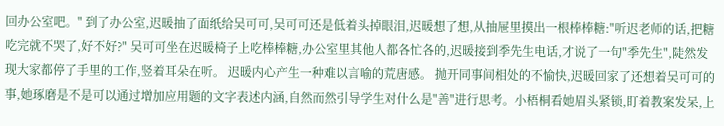回办公室吧。" 到了办公室,迟暖抽了面纸给吴可可,吴可可还是低着头掉眼泪,迟暖想了想,从抽屉里摸出一根棒棒糖:"听迟老师的话,把糖吃完就不哭了,好不好?" 吴可可坐在迟暖椅子上吃棒棒糖,办公室里其他人都各忙各的,迟暖接到季先生电话,才说了一句"季先生",陡然发现大家都停了手里的工作,竖着耳朵在听。 迟暖内心产生一种难以言喻的荒唐感。 抛开同事间相处的不愉快,迟暖回家了还想着吴可可的事,她琢磨是不是可以通过增加应用题的文字表述内涵,自然而然引导学生对什么是"善"进行思考。小梧桐看她眉头紧锁,盯着教案发呆,上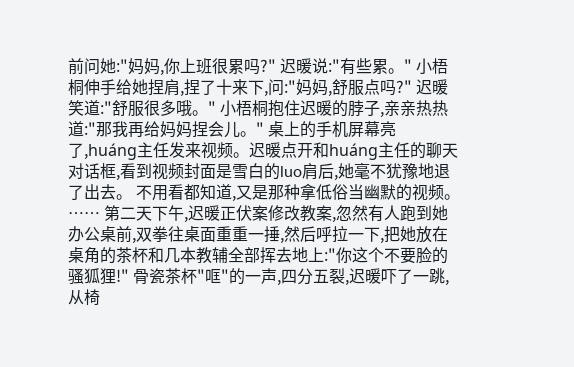前问她:"妈妈,你上班很累吗?" 迟暖说:"有些累。" 小梧桐伸手给她捏肩,捏了十来下,问:"妈妈,舒服点吗?" 迟暖笑道:"舒服很多哦。" 小梧桐抱住迟暖的脖子,亲亲热热道:"那我再给妈妈捏会儿。" 桌上的手机屏幕亮了,huáng主任发来视频。迟暖点开和huáng主任的聊天对话框,看到视频封面是雪白的luo肩后,她毫不犹豫地退了出去。 不用看都知道,又是那种拿低俗当幽默的视频。 …… 第二天下午,迟暖正伏案修改教案,忽然有人跑到她办公桌前,双拳往桌面重重一捶,然后呼拉一下,把她放在桌角的茶杯和几本教辅全部挥去地上:"你这个不要脸的骚狐狸!" 骨瓷茶杯"哐"的一声,四分五裂,迟暖吓了一跳,从椅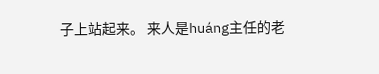子上站起来。 来人是huáng主任的老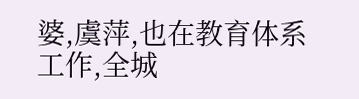婆,虞萍,也在教育体系工作,全城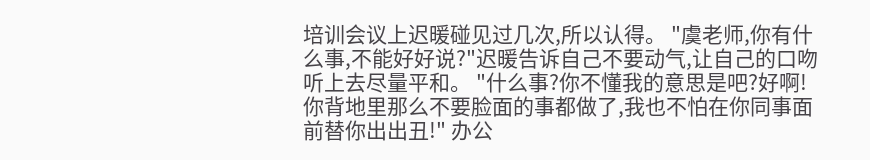培训会议上迟暖碰见过几次,所以认得。 "虞老师,你有什么事,不能好好说?"迟暖告诉自己不要动气,让自己的口吻听上去尽量平和。 "什么事?你不懂我的意思是吧?好啊!你背地里那么不要脸面的事都做了,我也不怕在你同事面前替你出出丑!" 办公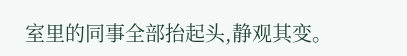室里的同事全部抬起头,静观其变。